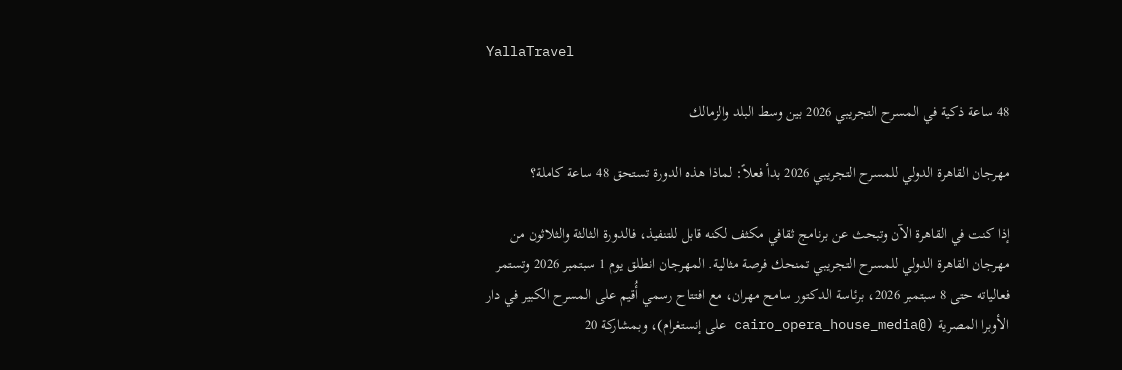YallaTravel

48 ساعة ذكية في المسرح التجريبي 2026 بين وسط البلد والزمالك

مهرجان القاهرة الدولي للمسرح التجريبي 2026 بدأ فعلاً: لماذا هذه الدورة تستحق 48 ساعة كاملة؟

إذا كنت في القاهرة الآن وتبحث عن برنامج ثقافي مكثف لكنه قابل للتنفيذ، فالدورة الثالثة والثلاثون من مهرجان القاهرة الدولي للمسرح التجريبي تمنحك فرصة مثالية. المهرجان انطلق يوم 1 سبتمبر 2026 وتستمر فعالياته حتى 8 سبتمبر 2026، برئاسة الدكتور سامح مهران، مع افتتاح رسمي أُقيم على المسرح الكبير في دار الأوبرا المصرية (@cairo_opera_house_media على إنستغرام)، وبمشاركة 20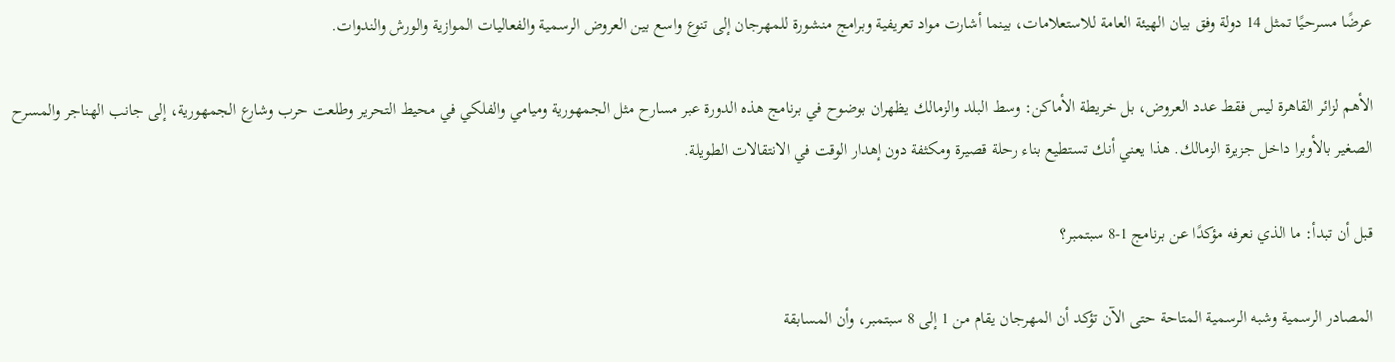عرضًا مسرحيًا تمثل 14 دولة وفق بيان الهيئة العامة للاستعلامات، بينما أشارت مواد تعريفية وبرامج منشورة للمهرجان إلى تنوع واسع بين العروض الرسمية والفعاليات الموازية والورش والندوات.

الأهم لزائر القاهرة ليس فقط عدد العروض، بل خريطة الأماكن: وسط البلد والزمالك يظهران بوضوح في برنامج هذه الدورة عبر مسارح مثل الجمهورية وميامي والفلكي في محيط التحرير وطلعت حرب وشارع الجمهورية، إلى جانب الهناجر والمسرح الصغير بالأوبرا داخل جزيرة الزمالك. هذا يعني أنك تستطيع بناء رحلة قصيرة ومكثفة دون إهدار الوقت في الانتقالات الطويلة.

قبل أن تبدأ: ما الذي نعرفه مؤكدًا عن برنامج 1-8 سبتمبر؟

المصادر الرسمية وشبه الرسمية المتاحة حتى الآن تؤكد أن المهرجان يقام من 1 إلى 8 سبتمبر، وأن المسابقة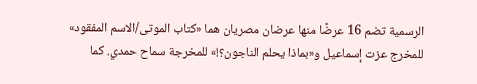الرسمية تضم 16 عرضًا منها عرضان مصريان هما «كتاب الموتى/الاسم المفقود» للمخرج عزت إسماعيل و«بماذا يحلم الناجون؟!» للمخرجة سماح حمدي. كما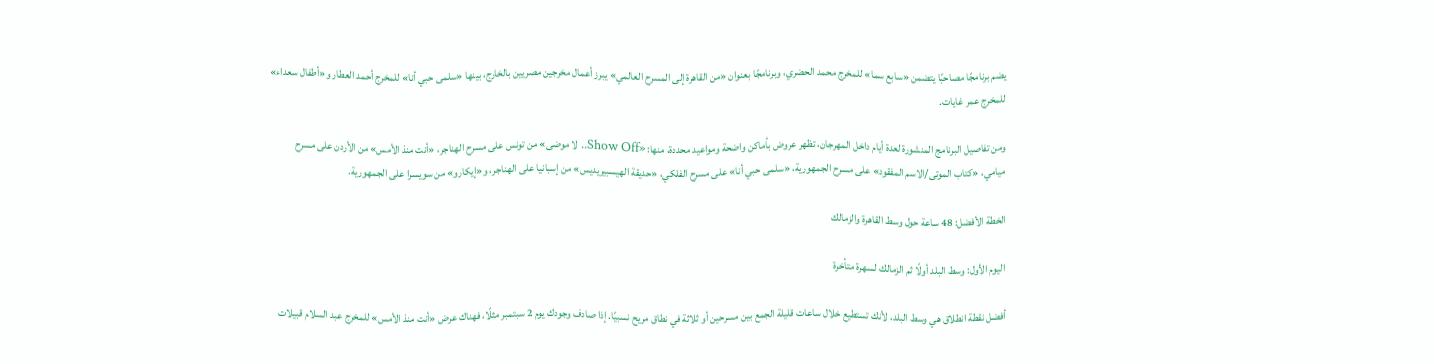يضم برنامجًا مصاحبًا يتضمن «سابع سما» للمخرج محمد الحضري، وبرنامجًا بعنوان «من القاهرة إلى المسرح العالمي» يبرز أعمال مخرجين مصريين بالخارج، بينها «سلمى حبي أنا» للمخرج أحمد العطار و«أطفال سعداء» للمخرج عمر غايات.

ومن تفاصيل البرنامج المنشورة لعدة أيام داخل المهرجان، تظهر عروض بأماكن واضحة ومواعيد محددة، منها: «Show Off.. لا موضى» من تونس على مسرح الهناجر، «أنت منذ الأمس» من الأردن على مسرح ميامي، «كتاب الموتى/الاسم المفقود» على مسرح الجمهورية، «سلمى حبي أنا» على مسرح الفلكي، «حديقة الهيسبيريديس» من إسبانيا على الهناجر، و«إيكارو» من سويسرا على الجمهورية.

الخطة الأفضل: 48 ساعة حول وسط القاهرة والزمالك

اليوم الأول: وسط البلد أولًا ثم الزمالك لسهرة متأخرة

أفضل نقطة انطلاق هي وسط البلد، لأنك تستطيع خلال ساعات قليلة الجمع بين مسرحين أو ثلاثة في نطاق مريح نسبيًا. إذا صادف وجودك يوم 2 سبتمبر مثلًا، فهناك عرض «أنت منذ الأمس» للمخرج عبد السلام قبيلات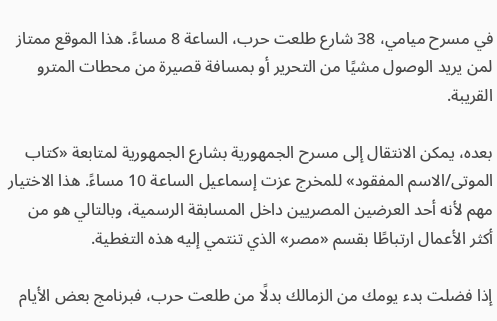في مسرح ميامي، 38 شارع طلعت حرب، الساعة 8 مساءً. هذا الموقع ممتاز لمن يريد الوصول مشيًا من التحرير أو بمسافة قصيرة من محطات المترو القريبة.

بعده، يمكن الانتقال إلى مسرح الجمهورية بشارع الجمهورية لمتابعة «كتاب الموتى/الاسم المفقود» للمخرج عزت إسماعيل الساعة 10 مساءً. هذا الاختيار مهم لأنه أحد العرضين المصريين داخل المسابقة الرسمية، وبالتالي هو من أكثر الأعمال ارتباطًا بقسم «مصر» الذي تنتمي إليه هذه التغطية.

إذا فضلت بدء يومك من الزمالك بدلًا من طلعت حرب، فبرنامج بعض الأيام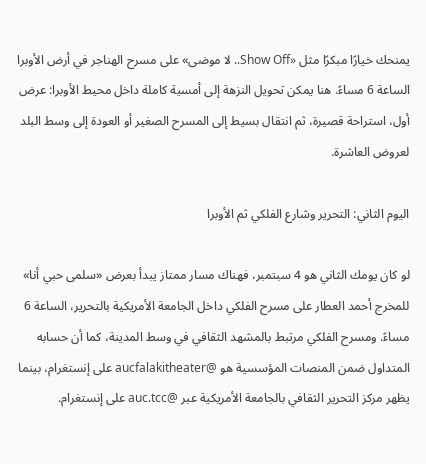يمنحك خيارًا مبكرًا مثل «Show Off.. لا موضى» على مسرح الهناجر في أرض الأوبرا الساعة 6 مساءً. هنا يمكن تحويل النزهة إلى أمسية كاملة داخل محيط الأوبرا: عرض أول، استراحة قصيرة، ثم انتقال بسيط إلى المسرح الصغير أو العودة إلى وسط البلد لعروض العاشرة.

اليوم الثاني: التحرير وشارع الفلكي ثم الأوبرا

لو كان يومك الثاني هو 4 سبتمبر، فهناك مسار ممتاز يبدأ بعرض «سلمى حبي أنا» للمخرج أحمد العطار على مسرح الفلكي داخل الجامعة الأمريكية بالتحرير، الساعة 6 مساءً. ومسرح الفلكي مرتبط بالمشهد الثقافي في وسط المدينة، كما أن حسابه المتداول ضمن المنصات المؤسسية هو @aucfalakitheater على إنستغرام، بينما يظهر مركز التحرير الثقافي بالجامعة الأمريكية عبر @auc.tcc على إنستغرام.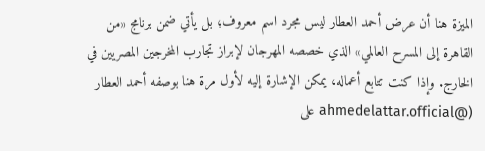الميزة هنا أن عرض أحمد العطار ليس مجرد اسم معروف؛ بل يأتي ضمن برنامج «من القاهرة إلى المسرح العالمي» الذي خصصه المهرجان لإبراز تجارب المخرجين المصريين في الخارج. وإذا كنت تتابع أعماله، يمكن الإشارة إليه لأول مرة هنا بوصفه أحمد العطار (@ahmedelattar.official على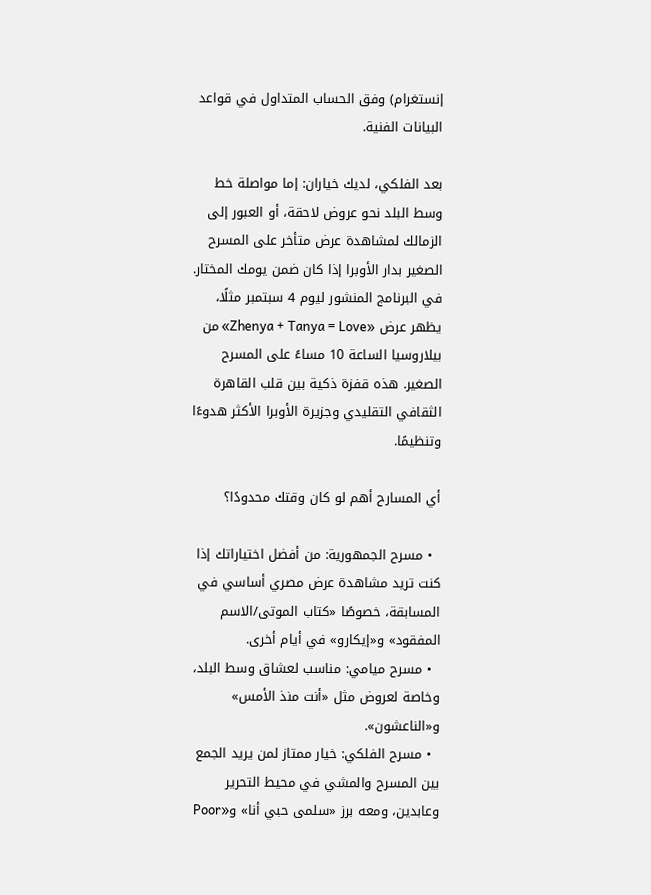إنستغرام) وفق الحساب المتداول في قواعد البيانات الفنية.

بعد الفلكي، لديك خياران: إما مواصلة خط وسط البلد نحو عروض لاحقة، أو العبور إلى الزمالك لمشاهدة عرض متأخر على المسرح الصغير بدار الأوبرا إذا كان ضمن يومك المختار. في البرنامج المنشور ليوم 4 سبتمبر مثلًا، يظهر عرض «Zhenya + Tanya = Love» من بيلاروسيا الساعة 10 مساءً على المسرح الصغير. هذه قفزة ذكية بين قلب القاهرة الثقافي التقليدي وجزيرة الأوبرا الأكثر هدوءًا وتنظيمًا.

أي المسارح أهم لو كان وقتك محدودًا؟

  • مسرح الجمهورية: من أفضل اختياراتك إذا كنت تريد مشاهدة عرض مصري أساسي في المسابقة، خصوصًا «كتاب الموتى/الاسم المفقود» و«إيكارو» في أيام أخرى.
  • مسرح ميامي: مناسب لعشاق وسط البلد، وخاصة لعروض مثل «أنت منذ الأمس» و«الناعشون».
  • مسرح الفلكي: خيار ممتاز لمن يريد الجمع بين المسرح والمشي في محيط التحرير وعابدين، ومعه برز «سلمى حبي أنا» و«Poor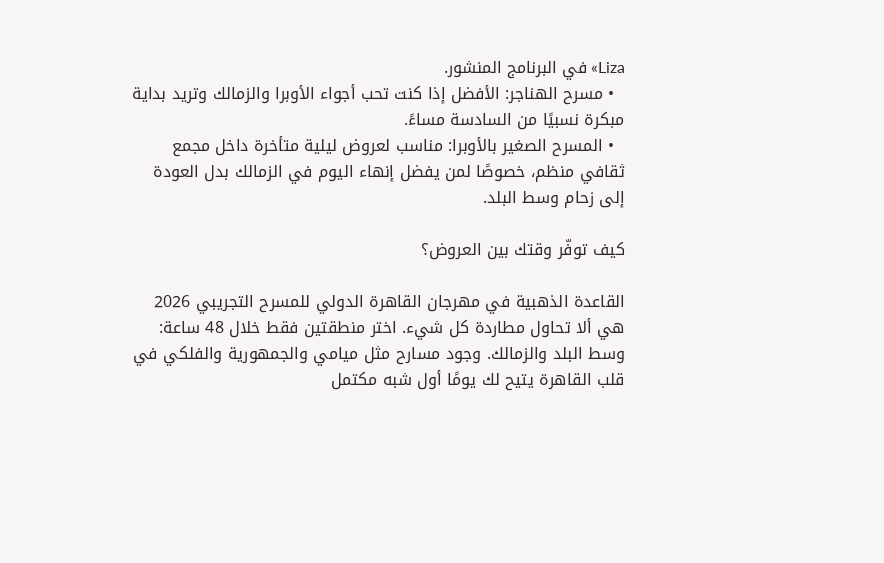Liza» في البرنامج المنشور.
  • مسرح الهناجر: الأفضل إذا كنت تحب أجواء الأوبرا والزمالك وتريد بداية مبكرة نسبيًا من السادسة مساءً.
  • المسرح الصغير بالأوبرا: مناسب لعروض ليلية متأخرة داخل مجمع ثقافي منظم، خصوصًا لمن يفضل إنهاء اليوم في الزمالك بدل العودة إلى زحام وسط البلد.

كيف توفّر وقتك بين العروض؟

القاعدة الذهبية في مهرجان القاهرة الدولي للمسرح التجريبي 2026 هي ألا تحاول مطاردة كل شيء. اختر منطقتين فقط خلال 48 ساعة: وسط البلد والزمالك. وجود مسارح مثل ميامي والجمهورية والفلكي في قلب القاهرة يتيح لك يومًا أول شبه مكتمل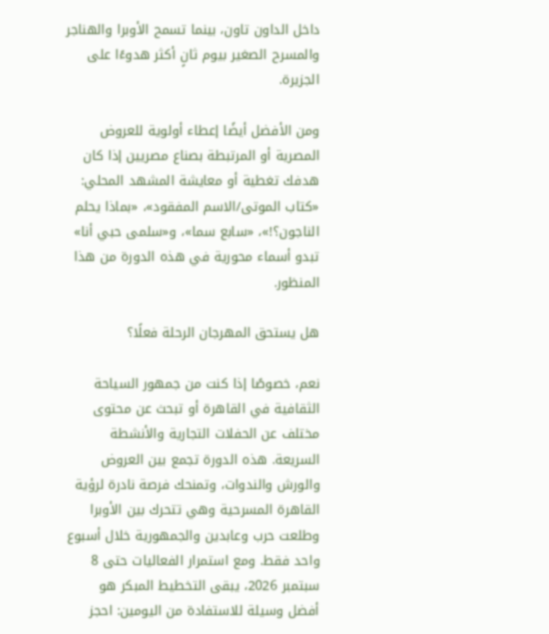داخل الداون تاون، بينما تسمح الأوبرا والهناجر والمسرح الصغير بيوم ثانٍ أكثر هدوءًا على الجزيرة.

ومن الأفضل أيضًا إعطاء أولوية للعروض المصرية أو المرتبطة بصناع مصريين إذا كان هدفك تغطية أو معايشة المشهد المحلي: «كتاب الموتى/الاسم المفقود»، «بماذا يحلم الناجون؟!»، «سابع سما»، و«سلمى حبي أنا» تبدو أسماء محورية في هذه الدورة من هذا المنظور.

هل يستحق المهرجان الرحلة فعلًا؟

نعم، خصوصًا إذا كنت من جمهور السياحة الثقافية في القاهرة أو تبحث عن محتوى مختلف عن الحفلات التجارية والأنشطة السريعة. هذه الدورة تجمع بين العروض والورش والندوات، وتمنحك فرصة نادرة لرؤية القاهرة المسرحية وهي تتحرك بين الأوبرا وطلعت حرب وعابدين والجمهورية خلال أسبوع واحد فقط. ومع استمرار الفعاليات حتى 8 سبتمبر 2026، يبقى التخطيط المبكر هو أفضل وسيلة للاستفادة من اليومين: احجز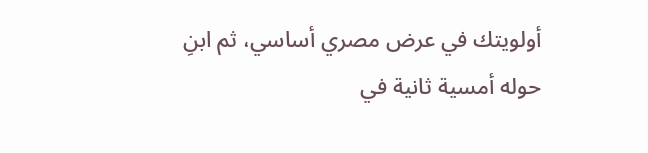أولويتك في عرض مصري أساسي، ثم ابنِ حوله أمسية ثانية في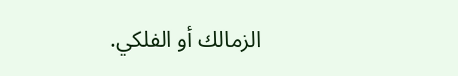الزمالك أو الفلكي.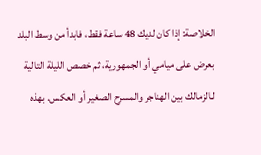الخلاصة: إذا كان لديك 48 ساعة فقط، فابدأ من وسط البلد بعرض على ميامي أو الجمهورية، ثم خصص الليلة التالية لـالزمالك بين الهناجر والمسرح الصغير أو العكس. بهذه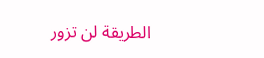الطريقة لن تزور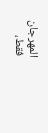المهرجان فقط،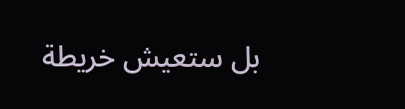بل ستعيش خريطة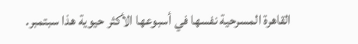القاهرة المسرحية نفسها في أسبوعها الأكثر حيوية هذا سبتمبر.